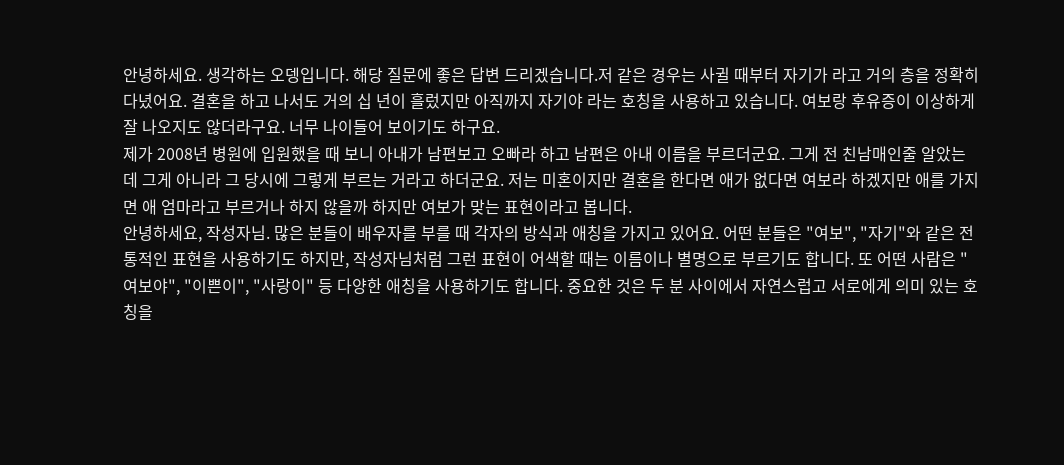안녕하세요. 생각하는 오뎅입니다. 해당 질문에 좋은 답변 드리겠습니다.저 같은 경우는 사귈 때부터 자기가 라고 거의 층을 정확히 다녔어요. 결혼을 하고 나서도 거의 십 년이 흘렀지만 아직까지 자기야 라는 호칭을 사용하고 있습니다. 여보랑 후유증이 이상하게 잘 나오지도 않더라구요. 너무 나이들어 보이기도 하구요.
제가 2008년 병원에 입원했을 때 보니 아내가 남편보고 오빠라 하고 남편은 아내 이름을 부르더군요. 그게 전 친남매인줄 알았는데 그게 아니라 그 당시에 그렇게 부르는 거라고 하더군요. 저는 미혼이지만 결혼을 한다면 애가 없다면 여보라 하겠지만 애를 가지면 애 엄마라고 부르거나 하지 않을까 하지만 여보가 맞는 표현이라고 봅니다.
안녕하세요, 작성자님. 많은 분들이 배우자를 부를 때 각자의 방식과 애칭을 가지고 있어요. 어떤 분들은 "여보", "자기"와 같은 전통적인 표현을 사용하기도 하지만, 작성자님처럼 그런 표현이 어색할 때는 이름이나 별명으로 부르기도 합니다. 또 어떤 사람은 "여보야", "이쁜이", "사랑이" 등 다양한 애칭을 사용하기도 합니다. 중요한 것은 두 분 사이에서 자연스럽고 서로에게 의미 있는 호칭을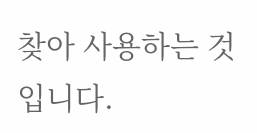찾아 사용하는 것입니다.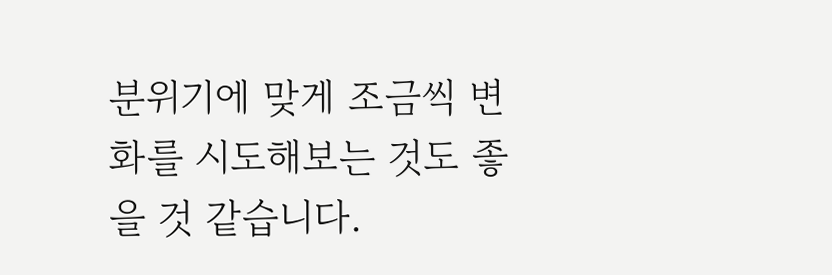분위기에 맞게 조금씩 변화를 시도해보는 것도 좋을 것 같습니다.